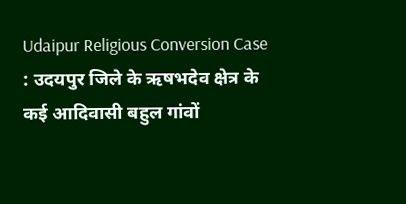Udaipur Religious Conversion Case : उदयपुर जिले के ऋषभदेव क्षेत्र के कई आदिवासी बहुल गांवों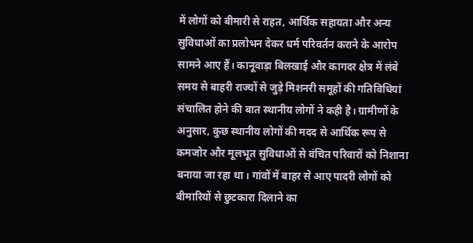में लोगों को बीमारी से राहत, आर्थिक सहायता और अन्य सुविधाओं का प्रलोभन देकर धर्म परिवर्तन कराने के आरोप सामने आए हैं। कानूवाड़ा बिलखाई और कागदर क्षेत्र में लंबे समय से बाहरी राज्यों से जुड़े मिशनरी समूहों की गतिविधियां संचालित होने की बात स्थानीय लोगों ने कही है। ग्रामीणों के अनुसार, कुछ स्थानीय लोगों की मदद से आर्थिक रूप से कमजोर और मूलभूत सुविधाओं से वंचित परिवारों को निशाना बनाया जा रहा था। गांवों में बाहर से आए पादरी लोगों को बीमारियों से छुटकारा दिलाने का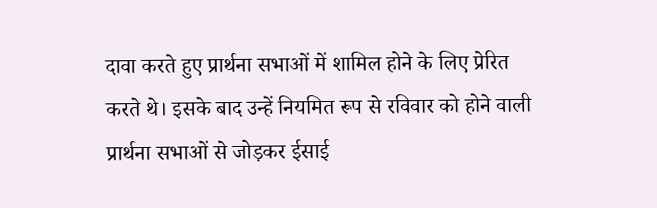दावा करते हुए प्रार्थना सभाओं में शामिल होने के लिए प्रेरित करते थे। इसके बाद उन्हें नियमित रूप से रविवार को होने वाली प्रार्थना सभाओं से जोड़कर ईसाई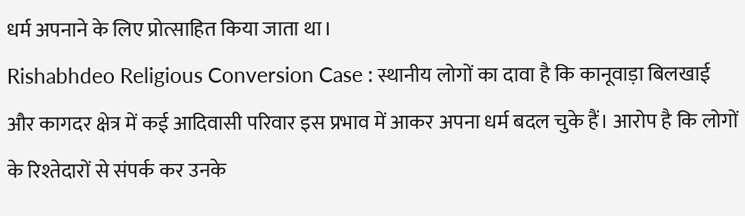धर्म अपनाने के लिए प्रोत्साहित किया जाता था।
Rishabhdeo Religious Conversion Case : स्थानीय लोगों का दावा है कि कानूवाड़ा बिलखाई और कागदर क्षेत्र में कई आदिवासी परिवार इस प्रभाव में आकर अपना धर्म बदल चुके हैं। आरोप है कि लोगों के रिश्तेदारों से संपर्क कर उनके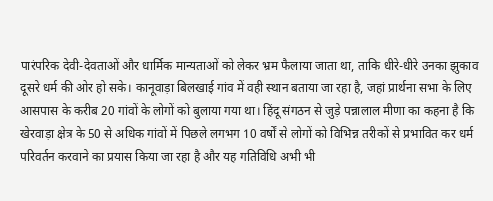पारंपरिक देवी-देवताओं और धार्मिक मान्यताओं को लेकर भ्रम फैलाया जाता था, ताकि धीरे-धीरे उनका झुकाव दूसरे धर्म की ओर हो सके। कानूवाड़ा बिलखाई गांव में वही स्थान बताया जा रहा है, जहां प्रार्थना सभा के लिए आसपास के करीब 20 गांवों के लोगों को बुलाया गया था। हिंदू संगठन से जुड़े पन्नालाल मीणा का कहना है कि खेरवाड़ा क्षेत्र के 50 से अधिक गांवों में पिछले लगभग 10 वर्षों से लोगों को विभिन्न तरीकों से प्रभावित कर धर्म परिवर्तन करवाने का प्रयास किया जा रहा है और यह गतिविधि अभी भी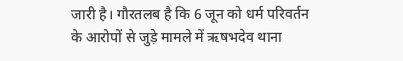जारी है। गौरतलब है कि 6 जून को धर्म परिवर्तन के आरोपों से जुड़े मामले में ऋषभदेव थाना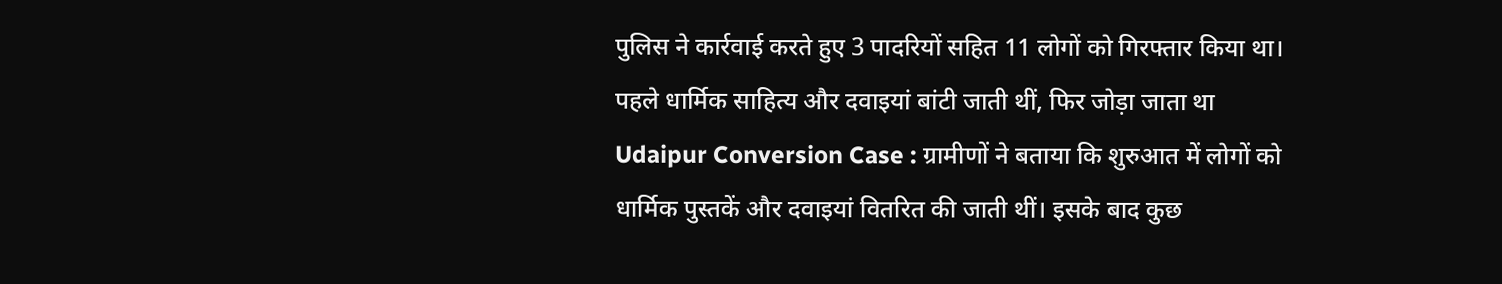पुलिस ने कार्रवाई करते हुए 3 पादरियों सहित 11 लोगों को गिरफ्तार किया था।
पहले धार्मिक साहित्य और दवाइयां बांटी जाती थीं, फिर जोड़ा जाता था
Udaipur Conversion Case : ग्रामीणों ने बताया कि शुरुआत में लोगों को धार्मिक पुस्तकें और दवाइयां वितरित की जाती थीं। इसके बाद कुछ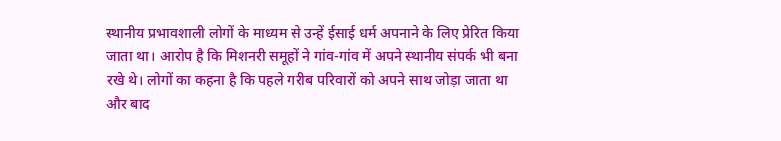स्थानीय प्रभावशाली लोगों के माध्यम से उन्हें ईसाई धर्म अपनाने के लिए प्रेरित किया जाता था। आरोप है कि मिशनरी समूहों ने गांव-गांव में अपने स्थानीय संपर्क भी बना रखे थे। लोगों का कहना है कि पहले गरीब परिवारों को अपने साथ जोड़ा जाता था और बाद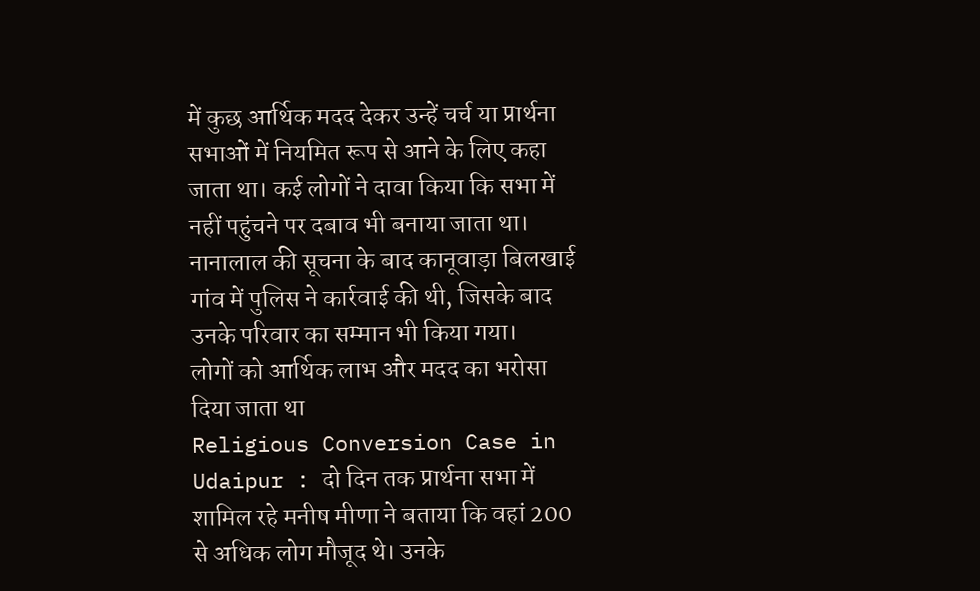में कुछ आर्थिक मदद देकर उन्हें चर्च या प्रार्थना सभाओं में नियमित रूप से आने के लिए कहा जाता था। कई लोगों ने दावा किया कि सभा में नहीं पहुंचने पर दबाव भी बनाया जाता था। नानालाल की सूचना के बाद कानूवाड़ा बिलखाई गांव में पुलिस ने कार्रवाई की थी, जिसके बाद उनके परिवार का सम्मान भी किया गया।
लोगों को आर्थिक लाभ और मदद का भरोसा दिया जाता था
Religious Conversion Case in Udaipur : दो दिन तक प्रार्थना सभा में शामिल रहे मनीष मीणा ने बताया कि वहां 200 से अधिक लोग मौजूद थे। उनके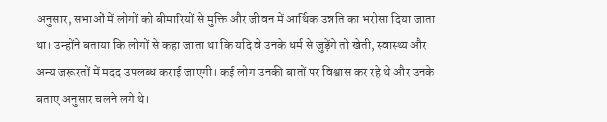अनुसार, सभाओं में लोगों को बीमारियों से मुक्ति और जीवन में आर्थिक उन्नति का भरोसा दिया जाता था। उन्होंने बताया कि लोगों से कहा जाता था कि यदि वे उनके धर्म से जुड़ेंगे तो खेती, स्वास्थ्य और अन्य जरूरतों में मदद उपलब्ध कराई जाएगी। कई लोग उनकी बातों पर विश्वास कर रहे थे और उनके बताए अनुसार चलने लगे थे।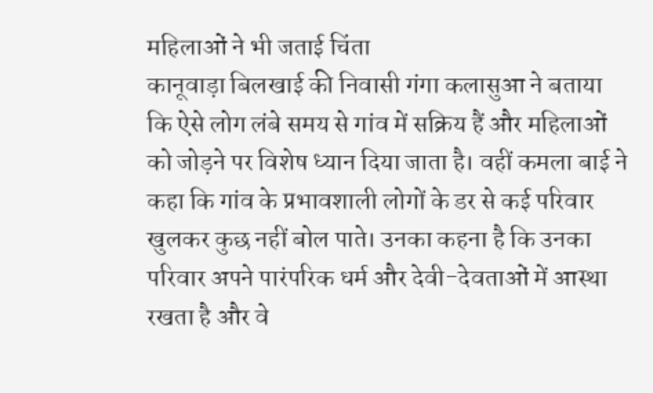महिलाओं ने भी जताई चिंता
कानूवाड़ा बिलखाई की निवासी गंगा कलासुआ ने बताया कि ऐसे लोग लंबे समय से गांव में सक्रिय हैं और महिलाओं को जोड़ने पर विशेष ध्यान दिया जाता है। वहीं कमला बाई ने कहा कि गांव के प्रभावशाली लोगों के डर से कई परिवार खुलकर कुछ नहीं बोल पाते। उनका कहना है कि उनका परिवार अपने पारंपरिक धर्म और देवी-देवताओं में आस्था रखता है और वे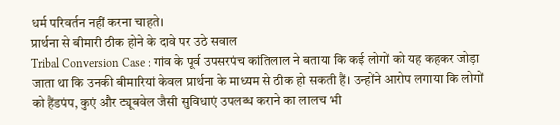धर्म परिवर्तन नहीं करना चाहते।
प्रार्थना से बीमारी ठीक होने के दावे पर उठे सवाल
Tribal Conversion Case : गांव के पूर्व उपसरपंच कांतिलाल ने बताया कि कई लोगों को यह कहकर जोड़ा जाता था कि उनकी बीमारियां केवल प्रार्थना के माध्यम से ठीक हो सकती हैं। उन्होंने आरोप लगाया कि लोगों को हैंडपंप, कुएं और ट्यूबवेल जैसी सुविधाएं उपलब्ध कराने का लालच भी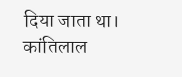दिया जाता था। कांतिलाल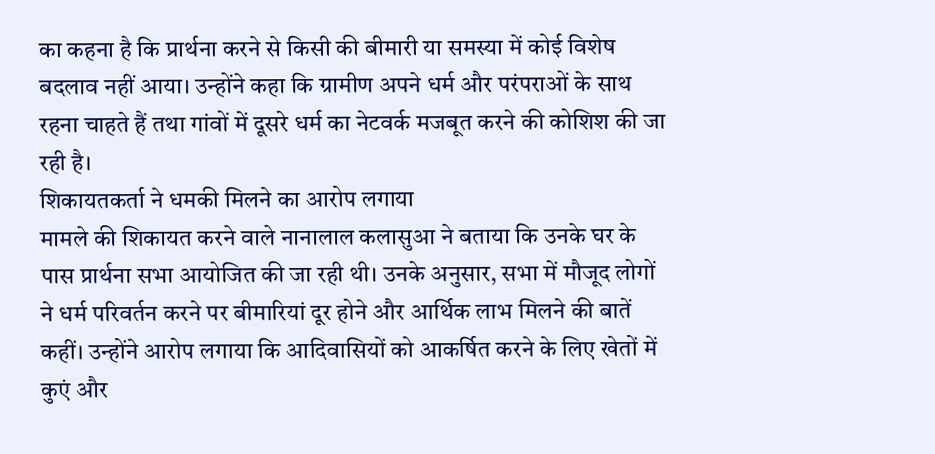का कहना है कि प्रार्थना करने से किसी की बीमारी या समस्या में कोई विशेष बदलाव नहीं आया। उन्होंने कहा कि ग्रामीण अपने धर्म और परंपराओं के साथ रहना चाहते हैं तथा गांवों में दूसरे धर्म का नेटवर्क मजबूत करने की कोशिश की जा रही है।
शिकायतकर्ता ने धमकी मिलने का आरोप लगाया
मामले की शिकायत करने वाले नानालाल कलासुआ ने बताया कि उनके घर के पास प्रार्थना सभा आयोजित की जा रही थी। उनके अनुसार, सभा में मौजूद लोगों ने धर्म परिवर्तन करने पर बीमारियां दूर होने और आर्थिक लाभ मिलने की बातें कहीं। उन्होंने आरोप लगाया कि आदिवासियों को आकर्षित करने के लिए खेतों में कुएं और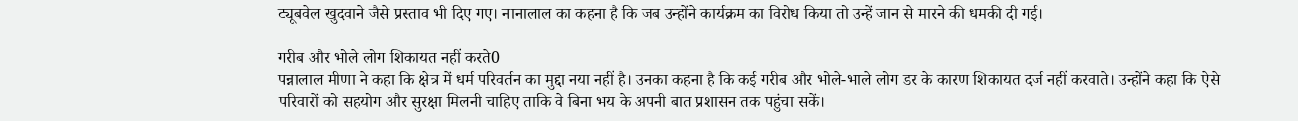ट्यूबवेल खुदवाने जैसे प्रस्ताव भी दिए गए। नानालाल का कहना है कि जब उन्होंने कार्यक्रम का विरोध किया तो उन्हें जान से मारने की धमकी दी गई।

गरीब और भोले लोग शिकायत नहीं करते0
पन्नालाल मीणा ने कहा कि क्षेत्र में धर्म परिवर्तन का मुद्दा नया नहीं है। उनका कहना है कि कई गरीब और भोले-भाले लोग डर के कारण शिकायत दर्ज नहीं करवाते। उन्होंने कहा कि ऐसे परिवारों को सहयोग और सुरक्षा मिलनी चाहिए ताकि वे बिना भय के अपनी बात प्रशासन तक पहुंचा सकें।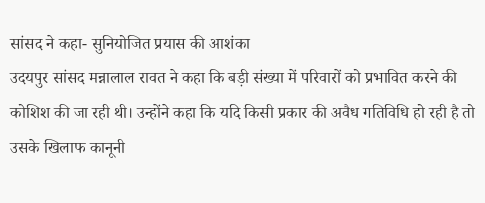सांसद ने कहा- सुनियोजित प्रयास की आशंका
उदयपुर सांसद मन्नालाल रावत ने कहा कि बड़ी संख्या में परिवारों को प्रभावित करने की कोशिश की जा रही थी। उन्होंने कहा कि यदि किसी प्रकार की अवैध गतिविधि हो रही है तो उसके खिलाफ कानूनी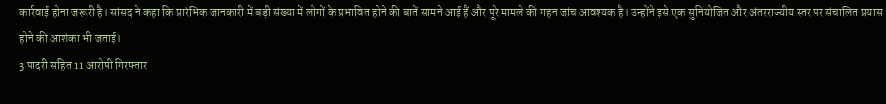कार्रवाई होना जरूरी है। सांसद ने कहा कि प्रारंभिक जानकारी में बड़ी संख्या में लोगों के प्रभावित होने की बातें सामने आई हैं और पूरे मामले की गहन जांच आवश्यक है। उन्होंने इसे एक सुनियोजित और अंतरराज्यीय स्तर पर संचालित प्रयास होने की आशंका भी जताई।
3 पादरी सहित 11 आरोपी गिरफ्तार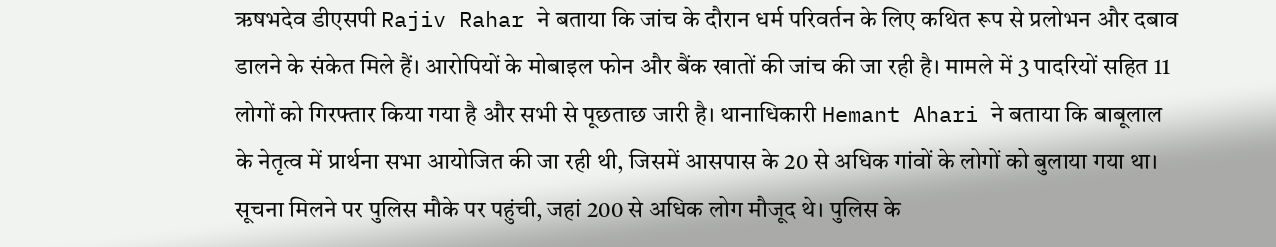ऋषभदेव डीएसपी Rajiv Rahar ने बताया कि जांच के दौरान धर्म परिवर्तन के लिए कथित रूप से प्रलोभन और दबाव डालने के संकेत मिले हैं। आरोपियों के मोबाइल फोन और बैंक खातों की जांच की जा रही है। मामले में 3 पादरियों सहित 11 लोगों को गिरफ्तार किया गया है और सभी से पूछताछ जारी है। थानाधिकारी Hemant Ahari ने बताया कि बाबूलाल के नेतृत्व में प्रार्थना सभा आयोजित की जा रही थी, जिसमें आसपास के 20 से अधिक गांवों के लोगों को बुलाया गया था। सूचना मिलने पर पुलिस मौके पर पहुंची, जहां 200 से अधिक लोग मौजूद थे। पुलिस के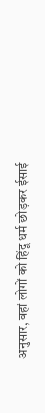अनुसार, वहां लोगों को हिंदू धर्म छोड़कर ईसाई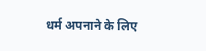धर्म अपनाने के लिए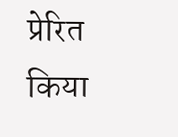प्रेरित किया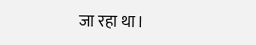जा रहा था।